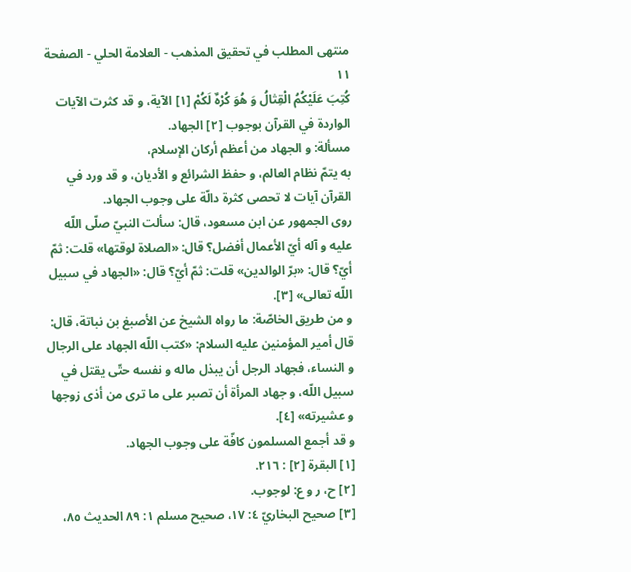منتهى المطلب في تحقيق المذهب - العلامة الحلي - الصفحة ١١
كُتِبَ عَلَيْكُمُ الْقِتٰالُ وَ هُوَ كُرْهٌ لَكُمْ [١] الآية، و قد كثرت الآيات الواردة في القرآن بوجوب [٢] الجهاد.
مسألة: و الجهاد من أعظم أركان الإسلام،
به يتمّ نظام العالم، و حفظ الشرائع و الأديان، و قد ورد في القرآن آيات لا تحصى كثرة دالّة على وجوب الجهاد.
روى الجمهور عن ابن مسعود، قال: سألت النبيّ صلّى اللّه عليه و آله أيّ الأعمال أفضل؟ قال: «الصلاة لوقتها» قلت: ثمّ أيّ؟ قال: «برّ الوالدين» قلت: ثمّ أيّ؟ قال: «الجهاد في سبيل اللّه تعالى» [٣].
و من طريق الخاصّة: ما رواه الشيخ عن الأصبغ بن نباتة، قال: قال أمير المؤمنين عليه السلام: «كتب اللّه الجهاد على الرجال و النساء، فجهاد الرجل أن يبذل ماله و نفسه حتّى يقتل في سبيل اللّه، و جهاد المرأة أن تصبر على ما ترى من أذى زوجها و عشيرته» [٤].
و قد أجمع المسلمون كافّة على وجوب الجهاد.
[١] البقرة [٢] : ٢١٦.
[٢] ح، ر و ع: لوجوب.
[٣] صحيح البخاريّ ٤: ١٧، صحيح مسلم ١: ٨٩ الحديث ٨٥،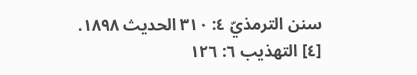سنن الترمذيّ ٤: ٣١٠ الحديث ١٨٩٨.
[٤] التهذيب ٦: ١٢٦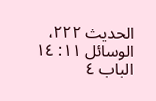الحديث ٢٢٢، الوسائل ١١: ١٤ الباب ٤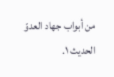من أبواب جهاد العدوّ الحديث ١.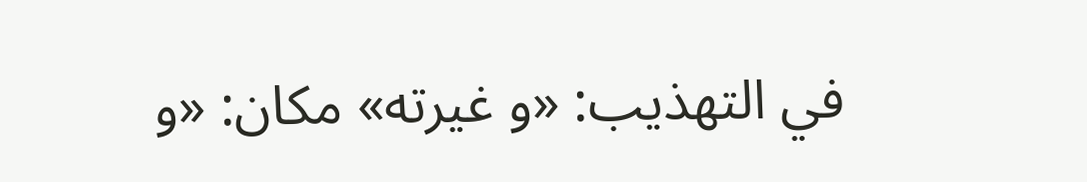في التهذيب: «و غيرته» مكان: «و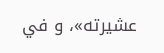عشيرته»، و في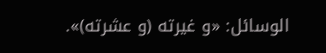الوسائل: «و غيرته (و عشرته)».